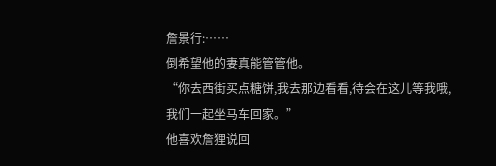詹景行:……
倒希望他的妻真能管管他。
“你去西街买点糖饼,我去那边看看,待会在这儿等我哦,我们一起坐马车回家。”
他喜欢詹狸说回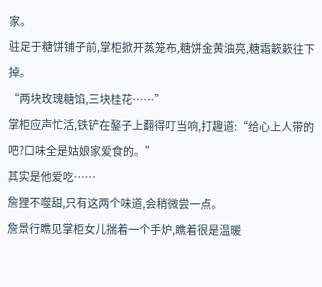家。
驻足于糖饼铺子前,掌柜掀开蒸笼布,糖饼金黄油亮,糖霜簌簌往下掉。
“两块玫瑰糖馅,三块桂花……”
掌柜应声忙活,铁铲在鏊子上翻得叮当响,打趣道:“给心上人带的吧?口味全是姑娘家爱食的。”
其实是他爱吃……
詹狸不噬甜,只有这两个味道,会稍微尝一点。
詹景行瞧见掌柜女儿揣着一个手炉,瞧着很是温暖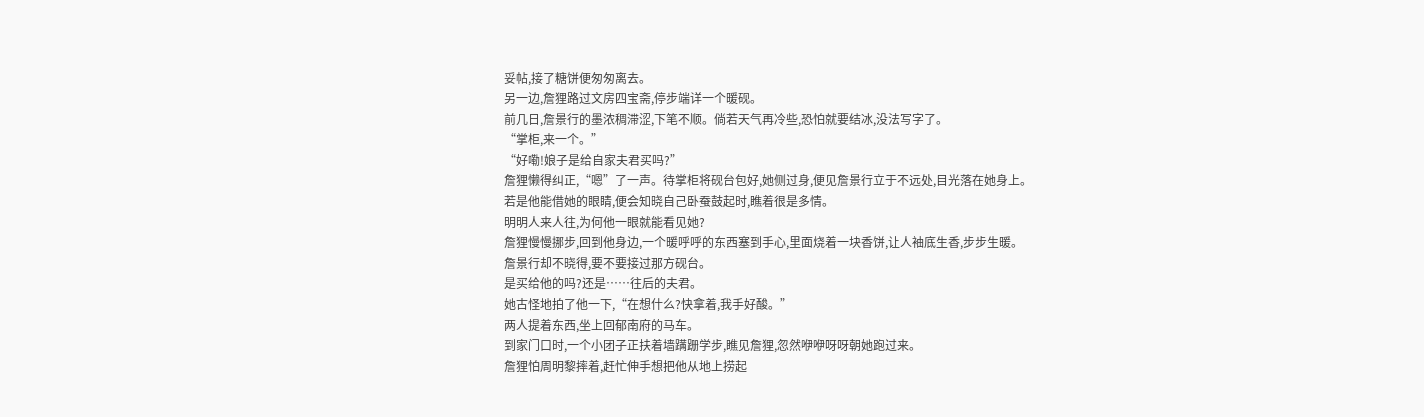妥帖,接了糖饼便匆匆离去。
另一边,詹狸路过文房四宝斋,停步端详一个暖砚。
前几日,詹景行的墨浓稠滞涩,下笔不顺。倘若天气再冷些,恐怕就要结冰,没法写字了。
“掌柜,来一个。”
“好嘞!娘子是给自家夫君买吗?”
詹狸懒得纠正,“嗯”了一声。待掌柜将砚台包好,她侧过身,便见詹景行立于不远处,目光落在她身上。
若是他能借她的眼睛,便会知晓自己卧蚕鼓起时,瞧着很是多情。
明明人来人往,为何他一眼就能看见她?
詹狸慢慢挪步,回到他身边,一个暖呼呼的东西塞到手心,里面烧着一块香饼,让人袖底生香,步步生暖。
詹景行却不晓得,要不要接过那方砚台。
是买给他的吗?还是……往后的夫君。
她古怪地拍了他一下,“在想什么?快拿着,我手好酸。”
两人提着东西,坐上回郁南府的马车。
到家门口时,一个小团子正扶着墙蹒跚学步,瞧见詹狸,忽然咿咿呀呀朝她跑过来。
詹狸怕周明黎摔着,赶忙伸手想把他从地上捞起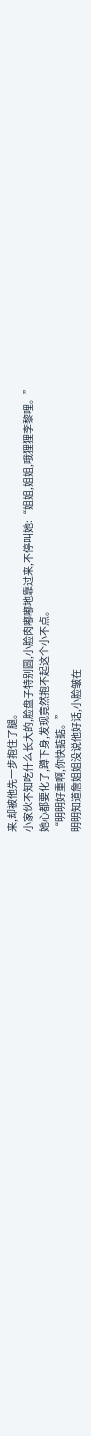来,却被他先一步抱住了腿。
小家伙不知吃什么长大的,脸盘子特别圆,小脸肉嘟嘟地靠过来,不停叫她:“姐姐,姐姐,哦狸狸李黎哩。”
她心都要化了,蹲下身,发现竟然抱不起这个小不点。
“明明好重啊,你快掂掂。”
明明知道詹姐姐没说他好话,小脸皱在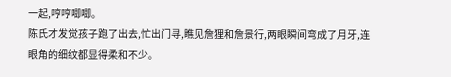一起,哼哼唧唧。
陈氏才发觉孩子跑了出去,忙出门寻,瞧见詹狸和詹景行,两眼瞬间弯成了月牙,连眼角的细纹都显得柔和不少。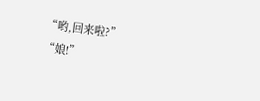“哟,回来啦?”
“娘!”